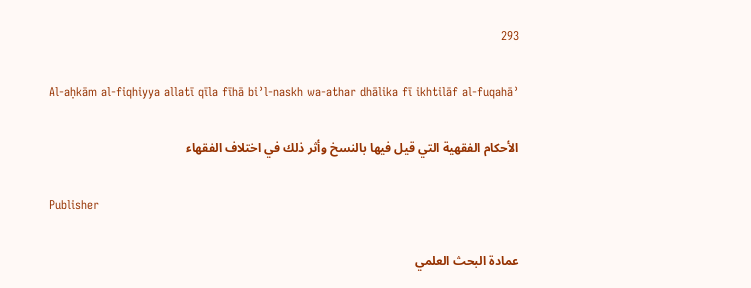293

Al-aḥkām al-fiqhiyya allatī qīla fīhā biʾl-naskh wa-athar dhālika fī ikhtilāf al-fuqahāʾ

الأحكام الفقهية التي قيل فيها بالنسخ وأثر ذلك في اختلاف الفقهاء

Publisher

عمادة البحث العلمي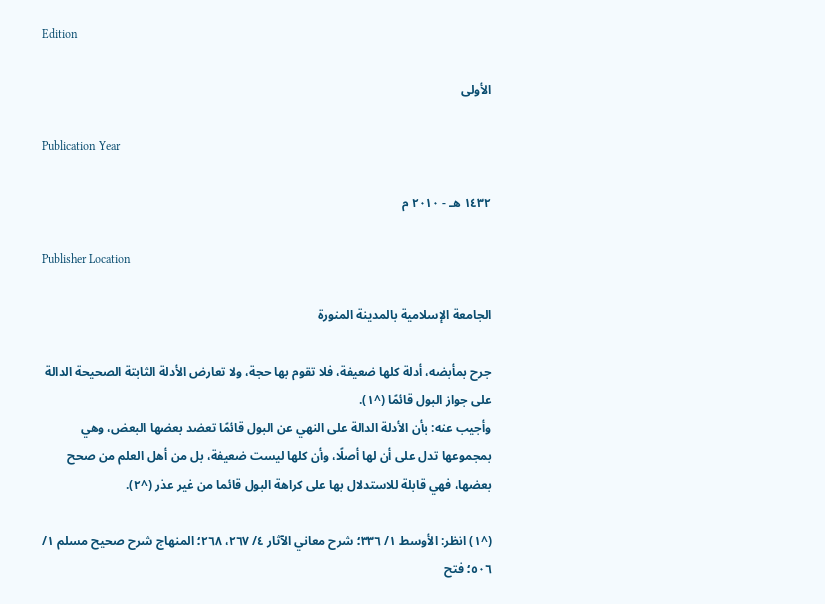Edition

الأولى

Publication Year

١٤٣٢ هـ - ٢٠١٠ م

Publisher Location

الجامعة الإسلامية بالمدينة المنورة

جرح بمأبضه، أدلة كلها ضعيفة، فلا تقوم بها حجة، ولا تعارض الأدلة الثابتة الصحيحة الدالة على جواز البول قائمًا (^١).
وأجيب عنه: بأن الأدلة الدالة على النهي عن البول قائمًا تعضد بعضها البعض، وهي بمجموعها تدل على أن لها أصلًا، وأن كلها ليست ضعيفة، بل من أهل العلم من صحح بعضها، فهي قابلة للاستدلال بها على كراهة البول قائما من غير عذر (^٢).

(^١) انظر: الأوسط ١/ ٣٣٦؛ شرح معاني الآثار ٤/ ٢٦٧، ٢٦٨؛ المنهاج شرح صحيح مسلم ١/ ٥٠٦؛ فتح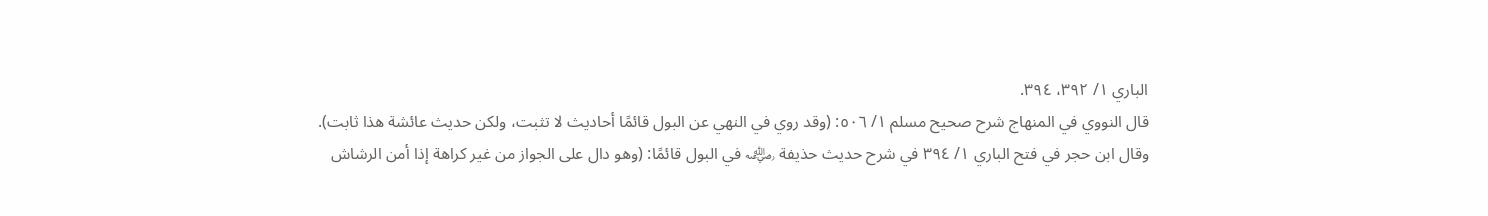الباري ١/ ٣٩٢، ٣٩٤.
قال النووي في المنهاج شرح صحيح مسلم ١/ ٥٠٦: (وقد روي في النهي عن البول قائمًا أحاديث لا تثبت، ولكن حديث عائشة هذا ثابت).
وقال ابن حجر في فتح الباري ١/ ٣٩٤ في شرح حديث حذيفة ﵁ في البول قائمًا: (وهو دال على الجواز من غير كراهة إذا أمن الرشاش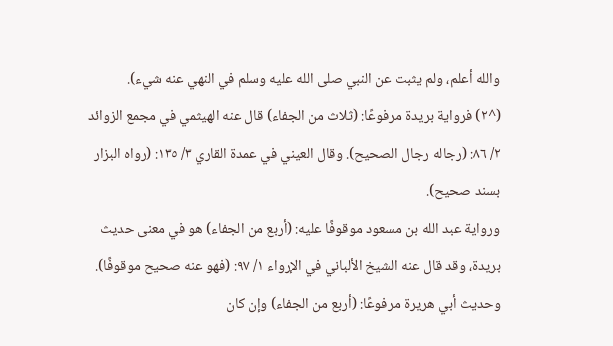والله أعلم، ولم يثبت عن النبي صلى الله عليه وسلم في النهي عنه شيء).
(^٢) فرواية بريدة مرفوعًا: (ثلاث من الجفاء) قال عنه الهيثمي في مجمع الزوائد ٢/ ٨٦: (رجاله رجال الصحيح). وقال العيني في عمدة القاري ٣/ ١٣٥: (رواه البزار بسند صحيح).
ورواية عبد الله بن مسعود موقوفًا عليه: (أربع من الجفاء) هو في معنى حديث بريدة، وقد قال عنه الشيخ الألباني في الإرواء ١/ ٩٧: (فهو عنه صحيح موقوفًا).
وحديث أبي هريرة مرفوعًا: (أربع من الجفاء) وإن كان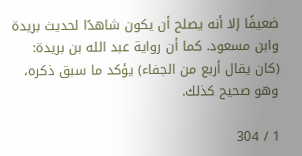ضعيفًا إلا أنه يصلح أن يكون شاهدًا لحديث بريدة وابن مسعود. كما أن رواية عبد الله بن بريدة: (كان يقال أربع من الجفاء) يؤكد ما سبق ذكره، وهو صحيح كذلك.

1 / 304